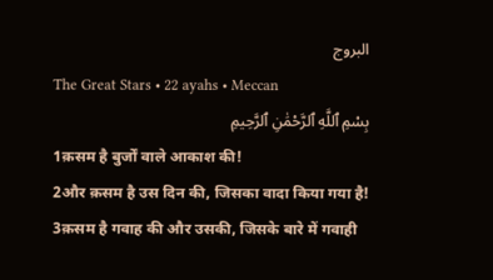البروج
The Great Stars • 22 ayahs • Meccan
بِسْمِ ٱللَّهِ ٱلرَّحْمَٰنِ ٱلرَّحِيمِ
1क़सम है बुर्जों वाले आकाश की!
2और क़सम है उस दिन की, जिसका वादा किया गया है!
3क़सम है गवाह की और उसकी, जिसके बारे में गवाही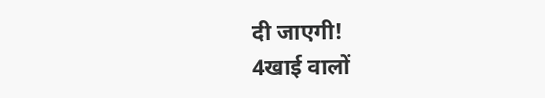दी जाएगी!
4खाई वालों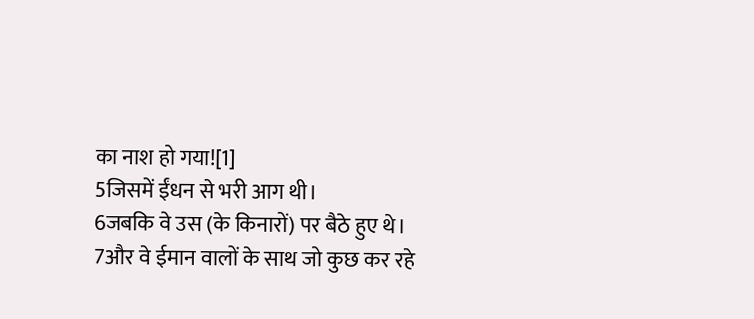का नाश हो गया![1]
5जिसमें ईंधन से भरी आग थी।
6जबकि वे उस (के किनारों) पर बैठे हुए थे।
7और वे ईमान वालों के साथ जो कुछ कर रहे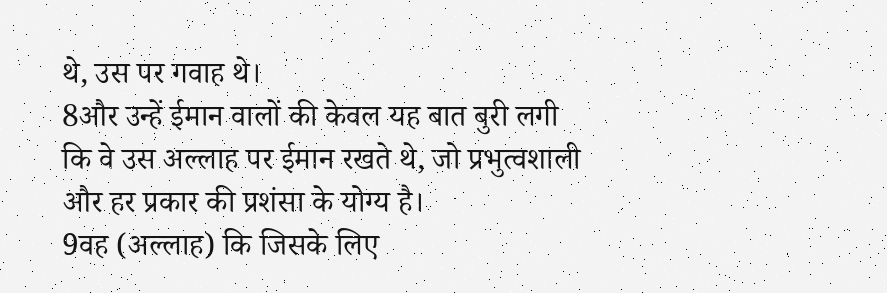थे, उस पर गवाह थे।
8और उन्हें ईमान वालों की केवल यह बात बुरी लगी कि वे उस अल्लाह पर ईमान रखते थे, जो प्रभुत्वशाली और हर प्रकार की प्रशंसा के योग्य है।
9वह (अल्लाह) कि जिसके लिए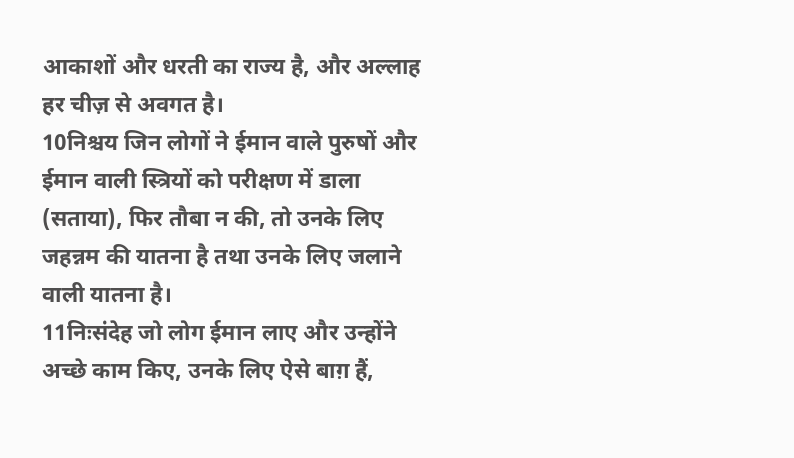आकाशों और धरती का राज्य है, और अल्लाह हर चीज़ से अवगत है।
10निश्चय जिन लोगों ने ईमान वाले पुरुषों और ईमान वाली स्त्रियों को परीक्षण में डाला (सताया), फिर तौबा न की, तो उनके लिए जहन्नम की यातना है तथा उनके लिए जलाने वाली यातना है।
11निःसंदेह जो लोग ईमान लाए और उन्होंने अच्छे काम किए, उनके लिए ऐसे बाग़ हैं,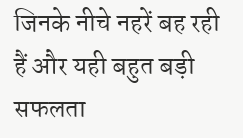जिनके नीचे नहरें बह रही हैं और यही बहुत बड़ी सफलता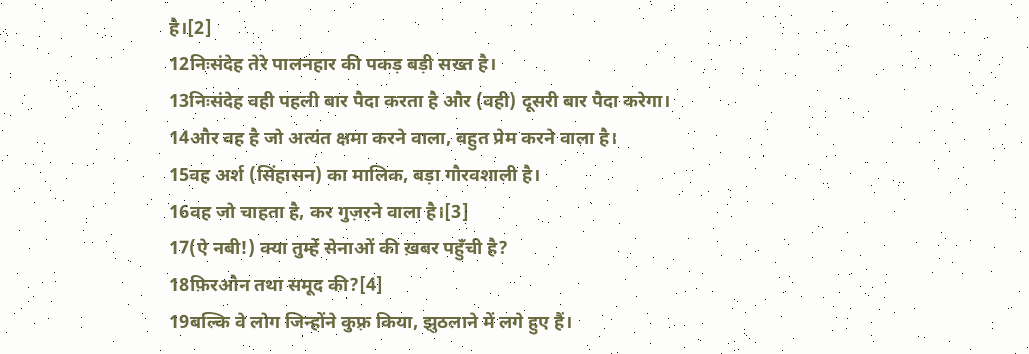है।[2]
12निःसंदेह तेरे पालनहार की पकड़ बड़ी सख्त है।
13निःसंदेह वही पहली बार पैदा करता है और (वही) दूसरी बार पैदा करेगा।
14और वह है जो अत्यंत क्षमा करने वाला, बहुत प्रेम करने वाला है।
15वह अर्श (सिंहासन) का मालिक, बड़ा गौरवशाली है।
16वह जो चाहता है, कर गुज़रने वाला है।[3]
17(ऐ नबी!) क्या तुम्हें सेनाओं की ख़बर पहुँची है?
18फ़िरऔन तथा समूद की?[4]
19बल्कि वे लोग जिन्होंने कुफ़्र किया, झुठलाने में लगे हुए हैं।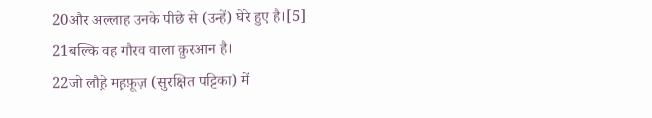20और अल्लाह उनके पीछे से (उन्हें) घेरे हुए है।[5]
21बल्कि वह गौरव वाला क़ुरआन है।
22जो लौह़े मह़फ़ूज़ (सुरक्षित पट्टिका) में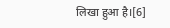लिखा हुआ है।[6]